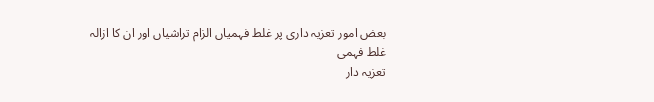بعض امور تعزیہ داری پر غلط فہمیاں الزام تراشیاں اور ان کا ازالہ
غلط فہمی
تعزیہ دار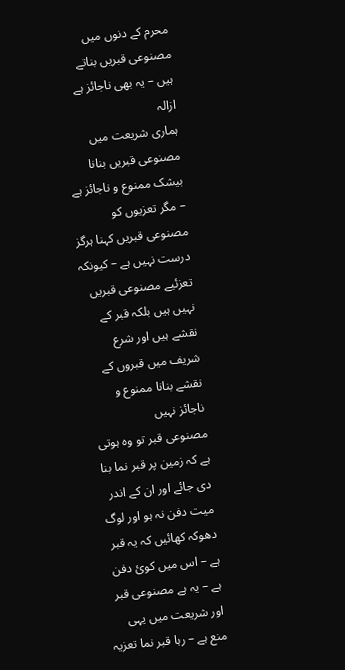محرم کے دنوں میں
مصنوعی قبریں بناتے ہیں – یہ بھی ناجائز ہے
ازالہ
ہماری شریعت میں مصنوعی قبریں بنانا بیشک ممنوع و ناجائز ہے – مگر تعزیوں کو مصنوعی قبریں کہنا ہرگز درست نہیں ہے – کیونکہ تعزئیے مصنوعی قبریں نہیں ہیں بلکہ قبر کے نقشے ہیں اور شرع شریف میں قبروں کے نقشے بنانا ممنوع و ناجائز نہیں
مصنوعی قبر تو وہ ہوتی ہے کہ زمین پر قبر نما بنا دی جائے اور ان کے اندر میت دفن نہ ہو اور لوگ دھوکہ کھائیں کہ یہ قبر ہے – اس میں کوئ دفن ہے – یہ ہے مصنوعی قبر اور شریعت میں یہی منع ہے – رہا قبر نما تعزیہ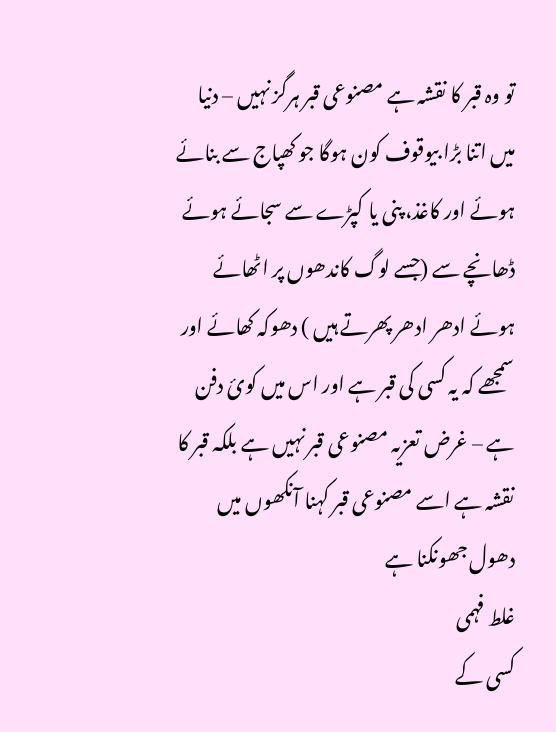تو وہ قبر کا نقشہ ہے مصنوعی قبر ہرگز نہیں – دنیا میں اتنا بڑا بیوقوف کون ہوگا جو کھپاج سے بنائے ہوئے اور کاغذ، پنی یا کپڑے سے سجائے ہوئے ڈھانچے سے (جسے لوگ کاندھوں پر اٹھائے ہوئے ادھر ادھر پھرتے ہیں ) دھوکہ کھائے اور سمجھے کہ یہ کسی کی قبر ہے اور اس میں کوئ دفن ہے – غرض تعزیہ مصنوعی قبر نہیں ہے بلکہ قبر کا نقشہ ہے اسے مصنوعی قبر کہنا آنکھوں میں دھول جھونکنا ہے
غلط فہمی
کسی کے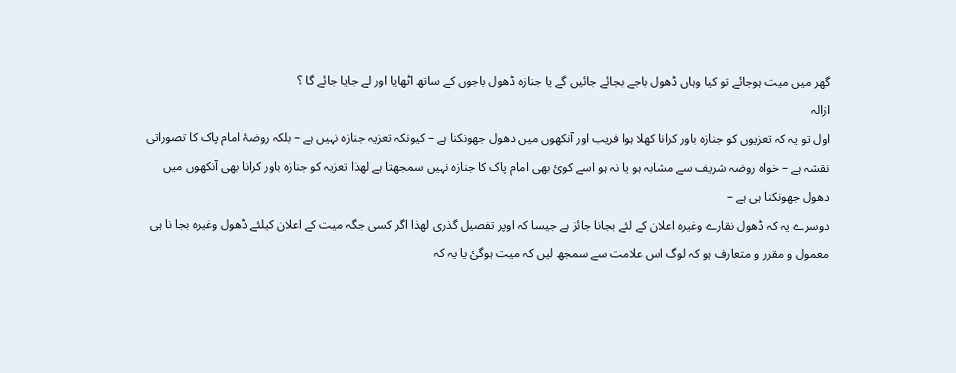گھر میں میت ہوجائے تو کیا وہاں ڈھول باجے بجائے جائیں گے یا جنازہ ڈھول باجوں کے ساتھ اٹھایا اور لے جایا جائے گا ؟
ازالہ
اول تو یہ کہ تعزیوں کو جنازہ باور کرانا کھلا ہوا فریب اور آنکھوں میں دھول جھونکنا ہے – کیونکہ تعزیہ جنازہ نہیں ہے – بلکہ روضۂ امام پاک کا تصوراتی نقشہ ہے – خواہ روضہ شریف سے مشابہ ہو یا نہ ہو اسے کوئ بھی امام پاک کا جنازہ نہیں سمجھتا ہے لھذا تعزیہ کو جنازہ باور کرانا بھی آنکھوں میں دھول جھونکنا ہی ہے –
دوسرے یہ کہ ڈھول نقارے وغیرہ اعلان کے لئے بجانا جائز ہے جیسا کہ اوپر تفصیل گذری لھذا اگر کسی جگہ میت کے اعلان کیلئے ڈھول وغیرہ بجا نا ہی معمول و مقرر و متعارف ہو کہ لوگ اس علامت سے سمجھ لیں کہ میت ہوگئ یا یہ کہ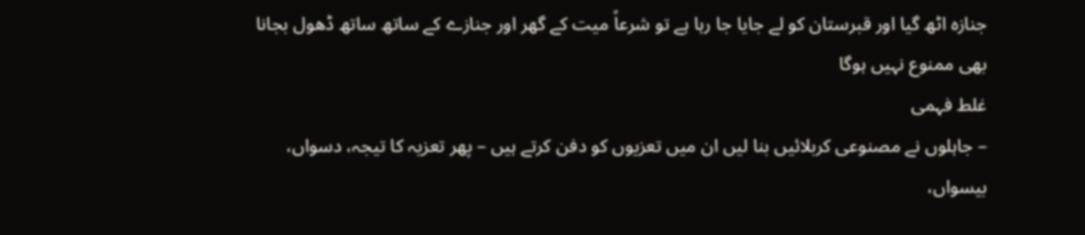جنازہ اٹھ گیا اور قبرستان کو لے جایا جا رہا ہے تو شرعاً میت کے گھر اور جنازے کے ساتھ ساتھ ڈھول بجانا بھی ممنوع نہیں ہوگا
غلط فہمی
– جاہلوں نے مصنوعی کربلائیں بنا لیں ان میں تعزیوں کو دفن کرتے ہیں – پھر تعزیہ کا تیجہ، دسواں، بیسواں،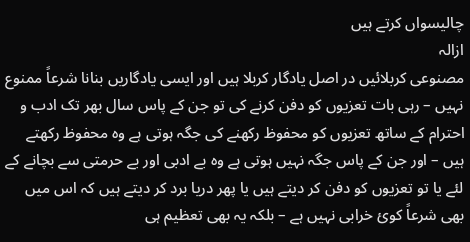چالیسواں کرتے ہیں
ازالہ
مصنوعی کربلائیں در اصل یادگار کربلا ہیں اور ایسی یادگاریں بنانا شرعاً ممنوع نہیں – رہی بات تعزیوں کو دفن کرنے کی تو جن کے پاس سال بھر تک ادب و احترام کے ساتھ تعزیوں کو محفوظ رکھنے کی جگہ ہوتی ہے وہ محفوظ رکھتے ہیں – اور جن کے پاس جگہ نہیں ہوتی ہے وہ بے ادبی اور بے حرمتی سے بچانے کے لئے یا تو تعزیوں کو دفن کر دیتے ہیں یا پھر دریا برد کر دیتے ہیں کہ اس میں بھی شرعاً کوئ خرابی نہیں ہے – بلکہ یہ بھی تعظیم ہی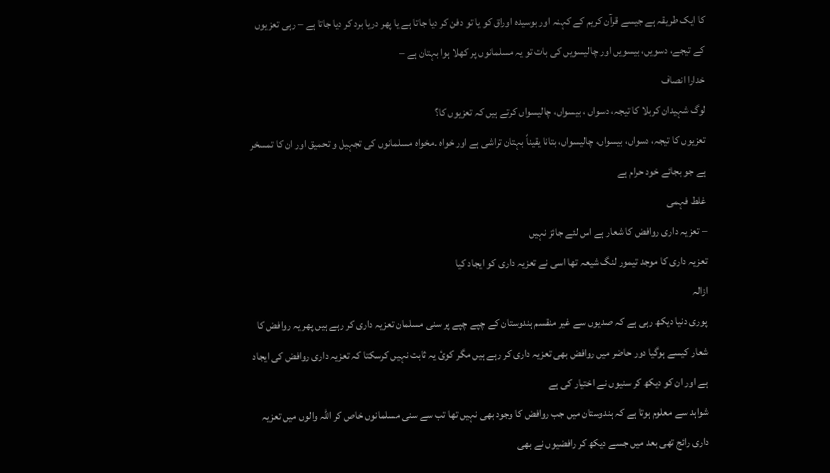کا ایک طریقہ ہے جیسے قرآن کریم کے کہنہ اور بوسیدہ اوراق کو یا تو دفن کر دیا جاتا ہے یا پھر دریا برد کر دیا جاتا ہے – رہی تعزیوں کے تیجے، دسویں، بیسویں اور چالیسویں کی بات تو یہ مسلمانوں پر کھلا ہوا بہتان ہے –
خدارا انصاف
لوگ شہیدان کربلا کا تیجہ، دسواں ، بیسواں، چالیسواں کرتے ہیں کہ تعزیوں کا؟
تعزیوں کا تیجہ، دسواں، بیسواں، چالیسواں، بتانا یقیناً بہتان تراشی ہے اور خواہ ۔مخواہ مسلمانوں کی تجہیل و تحمیق اور ان کا تمسخر ہے جو بجائے خود حرام ہے
غلط فہمی
– تعزیہ داری روافض کا شعار ہے اس لئے جائز نہیں
تعزیہ داری کا موجد تیمور لنگ شیعہ تھا اسی نے تعزیہ داری کو ایجاد کیا
ازالہ
پوری دنیا دیکھ رہی ہے کہ صدیوں سے غیر منقسم ہندوستان کے چپے چپے پر سنی مسلمان تعزیہ داری کر رہے ہیں پھر یہ روافض کا شعار کیسے ہوگیا دور حاضر میں روافض بھی تعزیہ داری کر رہے ہیں مگر کوئ یہ ثابت نہیں کرسکتا کہ تعزیہ داری روافض کی ایجاد ہے اور ان کو دیکھ کر سنیوں نے اختیار کی ہے
شواہد سے معلوم ہوتا ہے کہ ہندوستان میں جب روافض کا وجود بھی نہیں تھا تب سے سنی مسلمانوں خاص کر اللہ والوں میں تعزیہ داری رائج تھی بعد میں جسے دیکھ کر رافضیوں نے بھی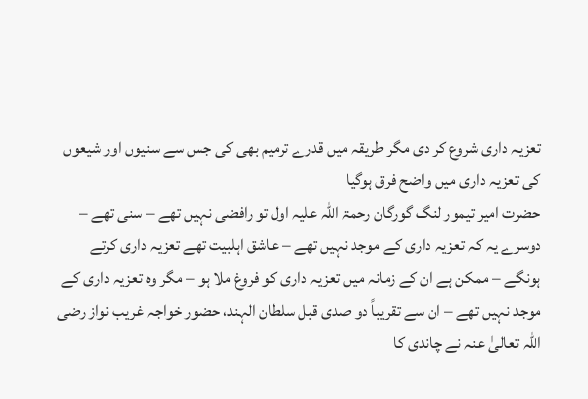تعزیہ داری شروع کر دی مگر طریقہ میں قدرے ترمیم بھی کی جس سے سنیوں اور شیعوں کی تعزیہ داری میں واضح فرق ہوگیا
حضرت امیر تیمور لنگ گورگان رحمۃ اللہ علیہ اول تو رافضی نہیں تھے – سنی تھے – دوسرے یہ کہ تعزیہ داری کے موجد نہیں تھے – عاشق اہلبیت تھے تعزیہ داری کرتے ہونگے – ممکن ہے ان کے زمانہ میں تعزیہ داری کو فروغ ملا ہو – مگر وہ تعزیہ داری کے موجد نہیں تھے – ان سے تقریباً دو صدی قبل سلطان الہند، حضور خواجہ غریب نواز رضی اللہ تعالیٰ عنہ نے چاندی کا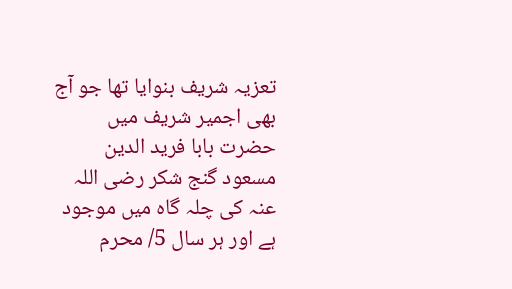تعزیہ شریف بنوایا تھا جو آج بھی اجمیر شریف میں حضرت بابا فرید الدین مسعود گنج شکر رضی اللہ عنہ کی چلہ گاہ میں موجود ہے اور ہر سال 5/ محرم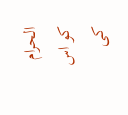الحرام کو اس کی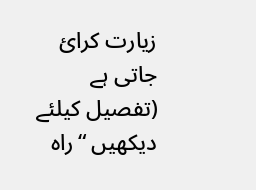زیارت کرائ جاتی ہے
(تفصیل کیلئے دیکھیں “راہ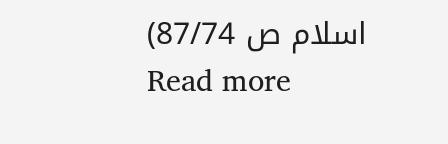اسلام ص 87/74)
Read more